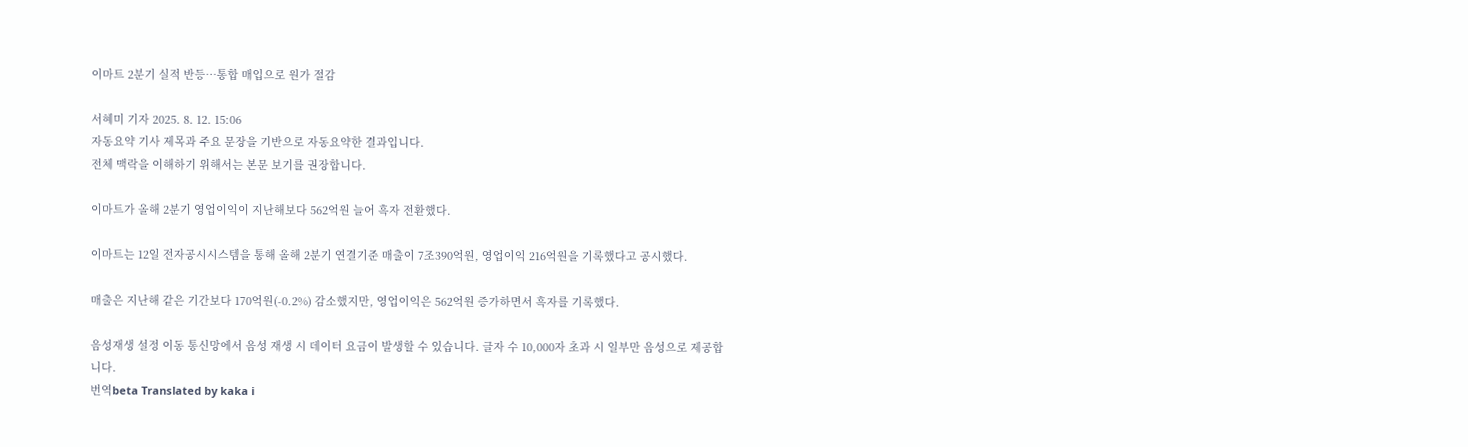이마트 2분기 실적 반등…통합 매입으로 원가 절감

서혜미 기자 2025. 8. 12. 15:06
자동요약 기사 제목과 주요 문장을 기반으로 자동요약한 결과입니다.
전체 맥락을 이해하기 위해서는 본문 보기를 권장합니다.

이마트가 올해 2분기 영업이익이 지난해보다 562억원 늘어 흑자 전환했다.

이마트는 12일 전자공시시스템을 통해 올해 2분기 연결기준 매출이 7조390억원, 영업이익 216억원을 기록했다고 공시했다.

매출은 지난해 같은 기간보다 170억원(-0.2%) 감소했지만, 영업이익은 562억원 증가하면서 흑자를 기록했다.

음성재생 설정 이동 통신망에서 음성 재생 시 데이터 요금이 발생할 수 있습니다. 글자 수 10,000자 초과 시 일부만 음성으로 제공합니다.
번역beta Translated by kaka i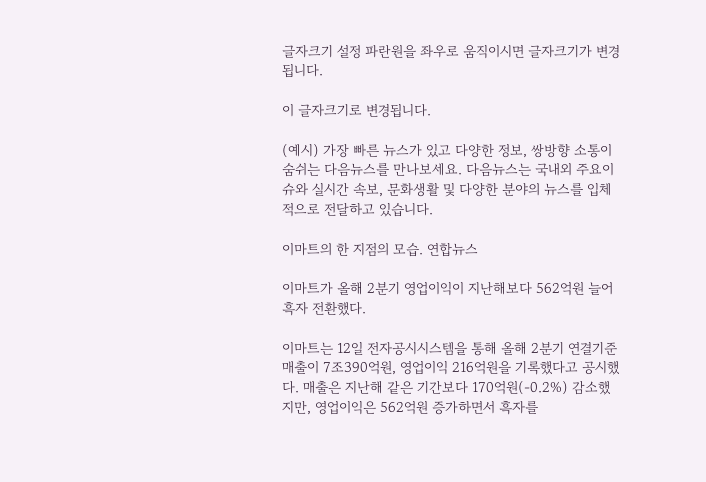글자크기 설정 파란원을 좌우로 움직이시면 글자크기가 변경 됩니다.

이 글자크기로 변경됩니다.

(예시) 가장 빠른 뉴스가 있고 다양한 정보, 쌍방향 소통이 숨쉬는 다음뉴스를 만나보세요. 다음뉴스는 국내외 주요이슈와 실시간 속보, 문화생활 및 다양한 분야의 뉴스를 입체적으로 전달하고 있습니다.

이마트의 한 지점의 모습. 연합뉴스

이마트가 올해 2분기 영업이익이 지난해보다 562억원 늘어 흑자 전환했다.

이마트는 12일 전자공시시스템을 통해 올해 2분기 연결기준 매출이 7조390억원, 영업이익 216억원을 기록했다고 공시했다. 매출은 지난해 같은 기간보다 170억원(-0.2%) 감소했지만, 영업이익은 562억원 증가하면서 흑자를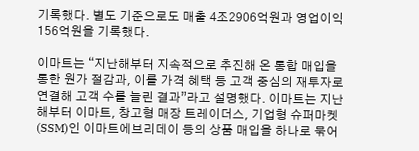기록했다. 별도 기준으로도 매출 4조2906억원과 영업이익 156억원을 기록했다.

이마트는 “지난해부터 지속적으로 추진해 온 통합 매입을 통한 원가 절감과, 이를 가격 혜택 등 고객 중심의 재투자로 연결해 고객 수를 늘린 결과”라고 설명했다. 이마트는 지난해부터 이마트, 창고형 매장 트레이더스, 기업형 슈퍼마켓(SSM)인 이마트에브리데이 등의 상품 매입을 하나로 묶어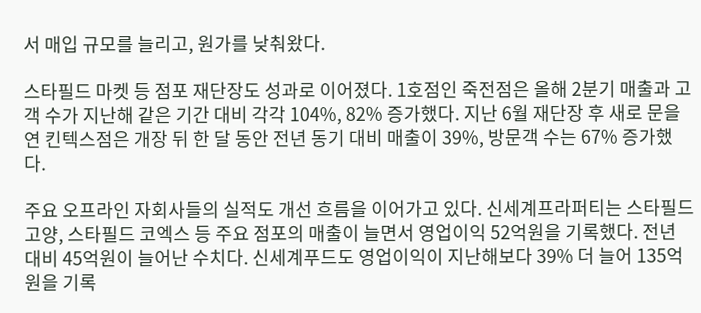서 매입 규모를 늘리고, 원가를 낮춰왔다.

스타필드 마켓 등 점포 재단장도 성과로 이어졌다. 1호점인 죽전점은 올해 2분기 매출과 고객 수가 지난해 같은 기간 대비 각각 104%, 82% 증가했다. 지난 6월 재단장 후 새로 문을 연 킨텍스점은 개장 뒤 한 달 동안 전년 동기 대비 매출이 39%, 방문객 수는 67% 증가했다.

주요 오프라인 자회사들의 실적도 개선 흐름을 이어가고 있다. 신세계프라퍼티는 스타필드 고양, 스타필드 코엑스 등 주요 점포의 매출이 늘면서 영업이익 52억원을 기록했다. 전년 대비 45억원이 늘어난 수치다. 신세계푸드도 영업이익이 지난해보다 39% 더 늘어 135억원을 기록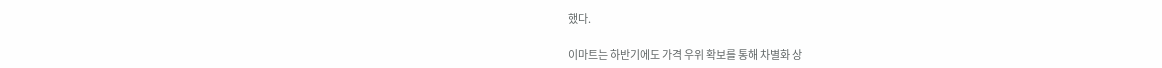했다.

이마트는 하반기에도 가격 우위 확보를 통해 차별화 상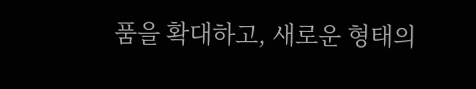품을 확대하고, 새로운 형태의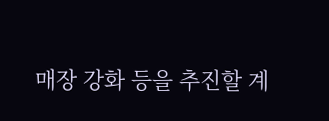매장 강화 등을 추진할 계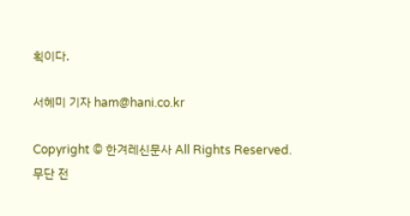획이다.

서혜미 기자 ham@hani.co.kr

Copyright © 한겨레신문사 All Rights Reserved. 무단 전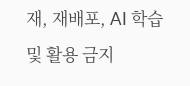재, 재배포, AI 학습 및 활용 금지